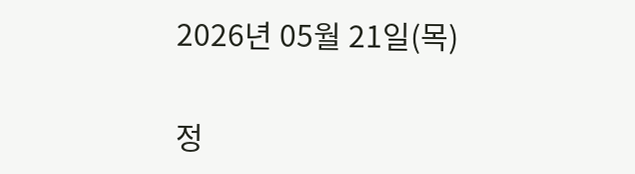2026년 05월 21일(목)

정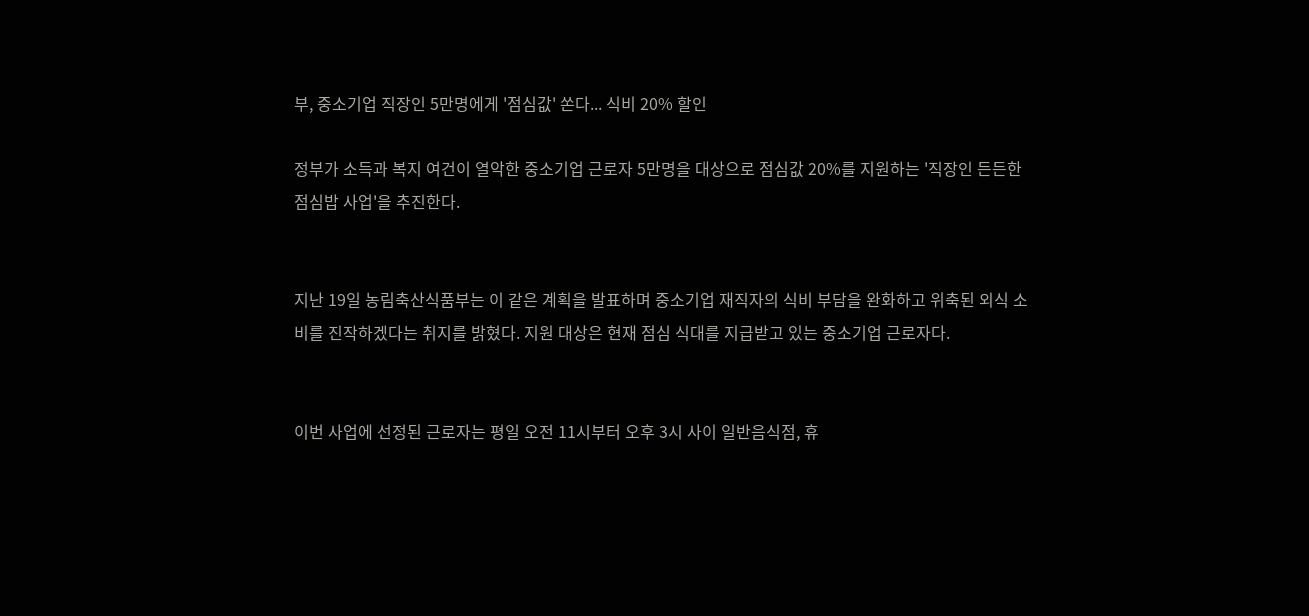부, 중소기업 직장인 5만명에게 '점심값' 쏜다... 식비 20% 할인

정부가 소득과 복지 여건이 열악한 중소기업 근로자 5만명을 대상으로 점심값 20%를 지원하는 '직장인 든든한 점심밥 사업'을 추진한다.


지난 19일 농림축산식품부는 이 같은 계획을 발표하며 중소기업 재직자의 식비 부담을 완화하고 위축된 외식 소비를 진작하겠다는 취지를 밝혔다. 지원 대상은 현재 점심 식대를 지급받고 있는 중소기업 근로자다.


이번 사업에 선정된 근로자는 평일 오전 11시부터 오후 3시 사이 일반음식점, 휴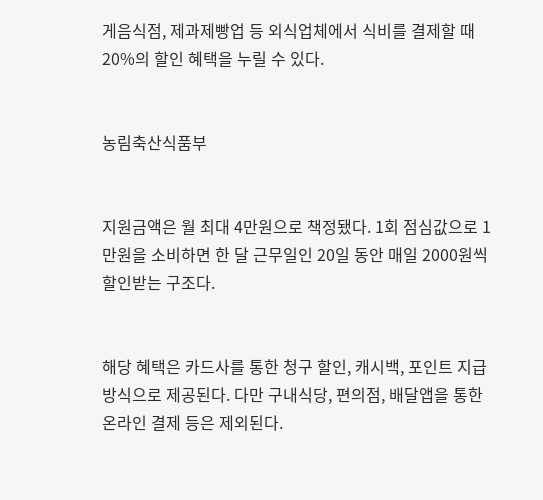게음식점, 제과제빵업 등 외식업체에서 식비를 결제할 때 20%의 할인 혜택을 누릴 수 있다.


농림축산식품부


지원금액은 월 최대 4만원으로 책정됐다. 1회 점심값으로 1만원을 소비하면 한 달 근무일인 20일 동안 매일 2000원씩 할인받는 구조다.


해당 혜택은 카드사를 통한 청구 할인, 캐시백, 포인트 지급 방식으로 제공된다. 다만 구내식당, 편의점, 배달앱을 통한 온라인 결제 등은 제외된다.